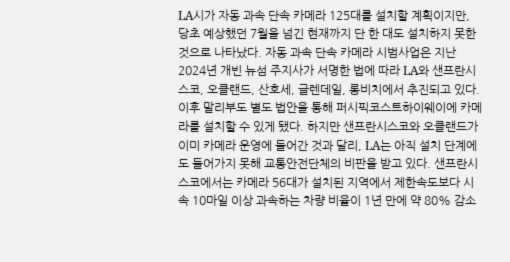LA시가 자동 과속 단속 카메라 125대를 설치할 계획이지만, 당초 예상했던 7월을 넘긴 현재까지 단 한 대도 설치하지 못한 것으로 나타났다. 자동 과속 단속 카메라 시범사업은 지난 2024년 개빈 뉴섬 주지사가 서명한 법에 따라 LA와 샌프란시스코, 오클랜드, 산호세, 글렌데일, 롱비치에서 추진되고 있다. 이후 말리부도 별도 법안을 통해 퍼시픽코스트하이웨이에 카메라를 설치할 수 있게 됐다. 하지만 샌프란시스코와 오클랜드가 이미 카메라 운영에 들어간 것과 달리, LA는 아직 설치 단계에도 들어가지 못해 교통안전단체의 비판을 받고 있다. 샌프란시스코에서는 카메라 56대가 설치된 지역에서 제한속도보다 시속 10마일 이상 과속하는 차량 비율이 1년 만에 약 80% 감소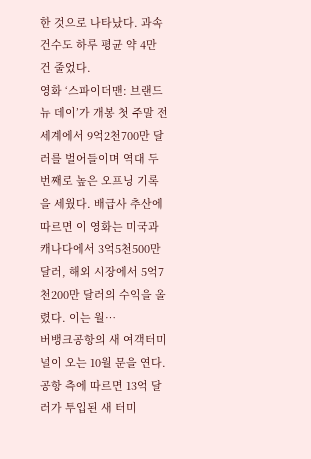한 것으로 나타났다. 과속 건수도 하루 평균 약 4만 건 줄었다.
영화 ‘스파이더맨: 브랜드 뉴 데이’가 개봉 첫 주말 전 세계에서 9억2천700만 달러를 벌어들이며 역대 두 번째로 높은 오프닝 기록을 세웠다. 배급사 추산에 따르면 이 영화는 미국과 캐나다에서 3억5천500만 달러, 해외 시장에서 5억7천200만 달러의 수익을 올렸다. 이는 월…
버뱅크공항의 새 여객터미널이 오는 10월 문을 연다. 공항 측에 따르면 13억 달러가 투입된 새 터미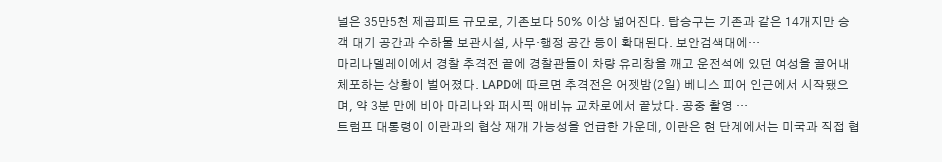널은 35만5천 제곱피트 규모로, 기존보다 50% 이상 넓어진다. 탑승구는 기존과 같은 14개지만 승객 대기 공간과 수하물 보관시설, 사무·행정 공간 등이 확대된다. 보안검색대에…
마리나델레이에서 경찰 추격전 끝에 경찰관들이 차량 유리창을 깨고 운전석에 있던 여성을 끌어내 체포하는 상황이 벌어졌다. LAPD에 따르면 추격전은 어젯밤(2일) 베니스 피어 인근에서 시작됐으며, 약 3분 만에 비아 마리나와 퍼시픽 애비뉴 교차로에서 끝났다. 공중 촬영 …
트럼프 대통령이 이란과의 협상 재개 가능성을 언급한 가운데, 이란은 현 단계에서는 미국과 직접 협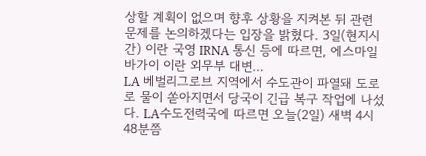상할 계획이 없으며 향후 상황을 지켜본 뒤 관련 문제를 논의하겠다는 입장을 밝혔다. 3일(현지시간) 이란 국영 IRNA 통신 등에 따르면, 에스마일 바가이 이란 외무부 대변…
LA 베벌리그로브 지역에서 수도관이 파열돼 도로로 물이 쏟아지면서 당국이 긴급 복구 작업에 나섰다. LA수도전력국에 따르면 오늘(2일) 새벽 4시 48분쯤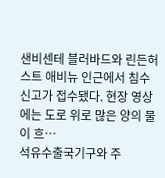샌비센테 블러바드와 린든허스트 애비뉴 인근에서 침수 신고가 접수됐다. 현장 영상에는 도로 위로 많은 양의 물이 흐…
석유수출국기구와 주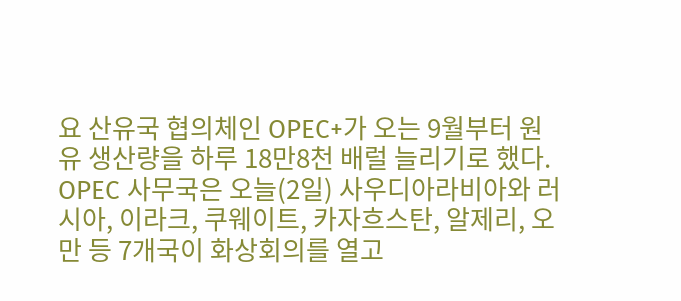요 산유국 협의체인 OPEC+가 오는 9월부터 원유 생산량을 하루 18만8천 배럴 늘리기로 했다. OPEC 사무국은 오늘(2일) 사우디아라비아와 러시아, 이라크, 쿠웨이트, 카자흐스탄, 알제리, 오만 등 7개국이 화상회의를 열고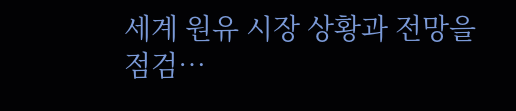세계 원유 시장 상황과 전망을 점검…